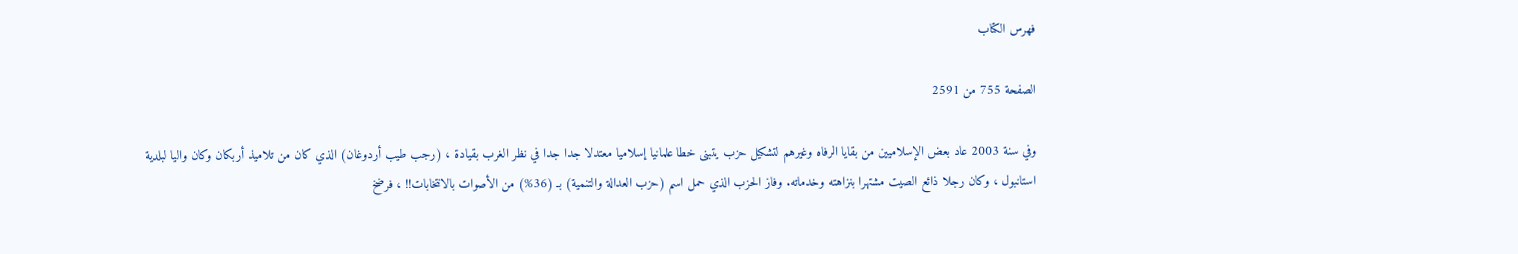فهرس الكتاب

الصفحة 755 من 2591

وفي سنة 2003 عاد بعض الإسلاميين من بقايا الرفاه وغيرهم لتشكيل حزب يتبنى خطا علمانيا إسلاميا معتدلا جدا جدا في نظر الغرب بقيادة ، (رجب طيب أردوغان) الذي كان من تلاميذ أربكان وكان واليا لبلدية استانبول ، وكان رجلا ذائع الصيت مشتهرا بنزاهته وخدماته. وفاز الحزب الذي حمل اسم (حزب العدالة والتنمية) بـ (36%) من الأصوات بالانتخابات!! ، فرضخ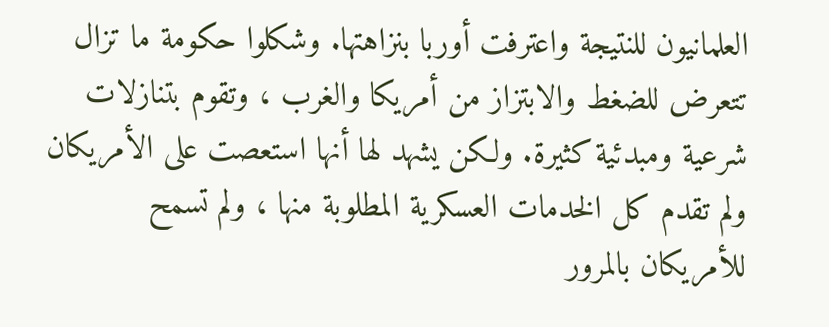العلمانيون للنتيجة واعترفت أوربا بنزاهتها. وشكلوا حكومة ما تزال تتعرض للضغط والابتزاز من أمريكا والغرب ، وتقوم بتنازلات شرعية ومبدئية كثيرة. ولكن يشهد لها أنها استعصت على الأمريكان ولم تقدم كل الخدمات العسكرية المطلوبة منها ، ولم تسمح للأمريكان بالمرور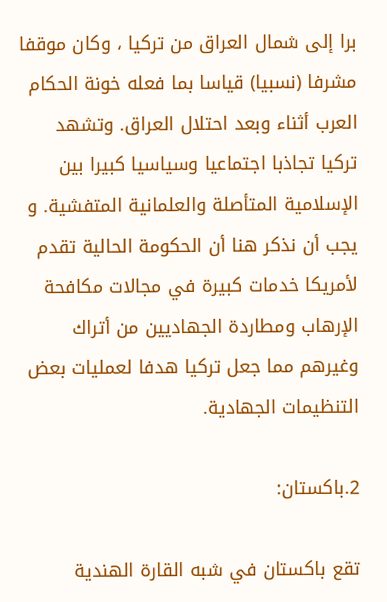برا إلى شمال العراق من تركيا ، وكان موقفا مشرفا (نسبيا) قياسا بما فعله خونة الحكام العرب أثناء وبعد احتلال العراق. وتشهد تركيا تجاذبا اجتماعيا وسياسيا كبيرا بين الإسلامية المتأصلة والعلمانية المتفشية. و يجب أن نذكر هنا أن الحكومة الحالية تقدم لأمريكا خدمات كبيرة في مجالات مكافحة الإرهاب ومطاردة الجهاديين من أتراك وغيرهم مما جعل تركيا هدفا لعمليات بعض التنظيمات الجهادية.

2.باكستان:

تقع باكستان في شبه القارة الهندية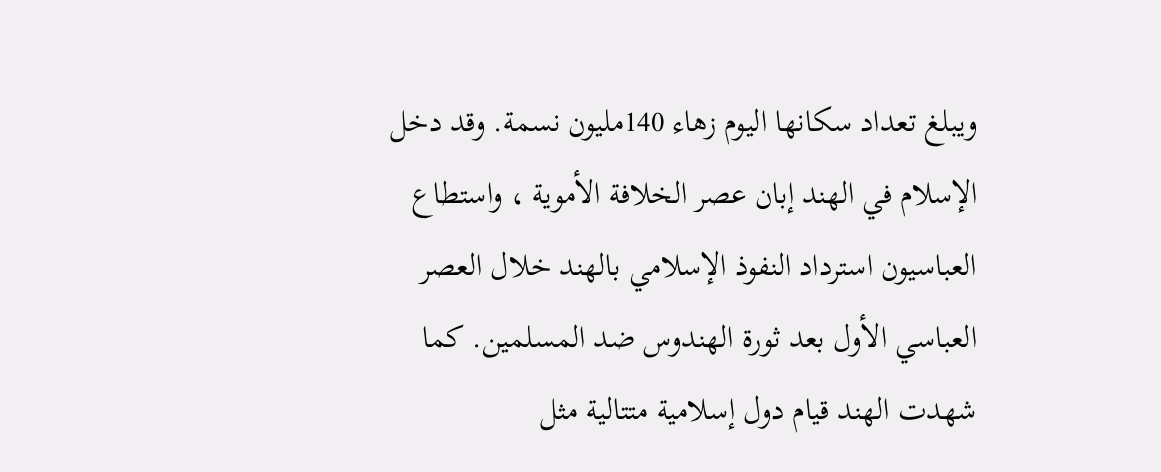ويبلغ تعداد سكانها اليوم زهاء 140مليون نسمة. وقد دخل الإسلام في الهند إبان عصر الخلافة الأموية ، واستطاع العباسيون استرداد النفوذ الإسلامي بالهند خلال العصر العباسي الأول بعد ثورة الهندوس ضد المسلمين. كما شهدت الهند قيام دول إسلامية متتالية مثل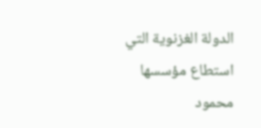الدولة الغزنوية التي استطاع مؤسسها محمود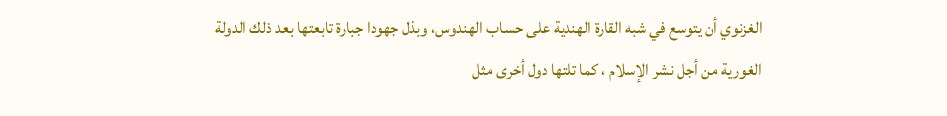الغزنوي أن يتوسع في شبه القارة الهندية على حساب الهندوس، وبذل جهودا جبارة تابعتها بعد ذلك الدولة الغورية من أجل نشر الإسلام ، كما تلتها دول أخرى مثل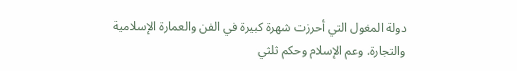دولة المغول التي أحرزت شهرة كبيرة في الفن والعمارة الإسلامية والتجارة. وعم الإسلام وحكم ثلثي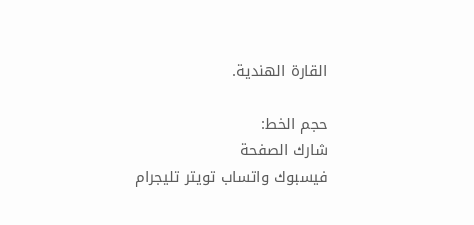القارة الهندية.

حجم الخط:
شارك الصفحة
فيسبوك واتساب تويتر تليجرام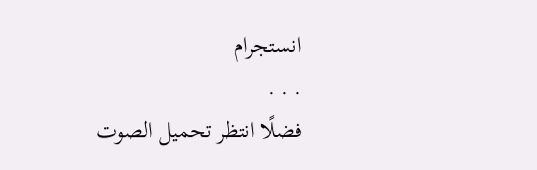انستجرام
. . .
فضلًا انتظر تحميل الصوت